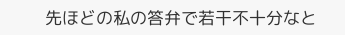先ほどの私の答弁で若干不十分なと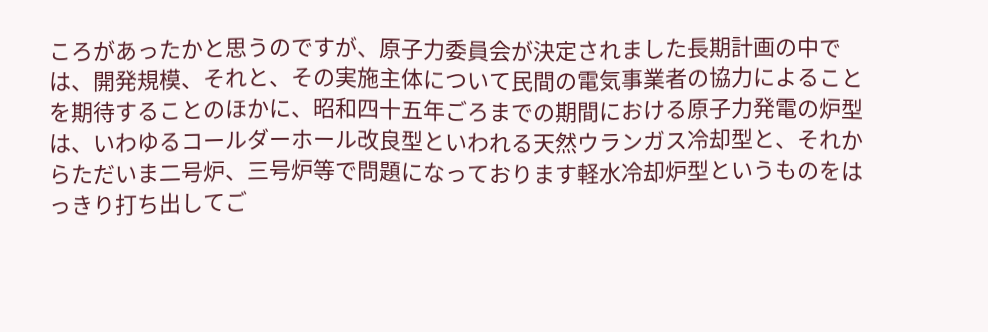ころがあったかと思うのですが、原子力委員会が決定されました長期計画の中では、開発規模、それと、その実施主体について民間の電気事業者の協力によることを期待することのほかに、昭和四十五年ごろまでの期間における原子力発電の炉型は、いわゆるコールダーホール改良型といわれる天然ウランガス冷却型と、それからただいま二号炉、三号炉等で問題になっております軽水冷却炉型というものをはっきり打ち出してご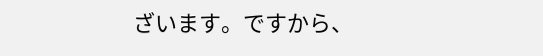ざいます。ですから、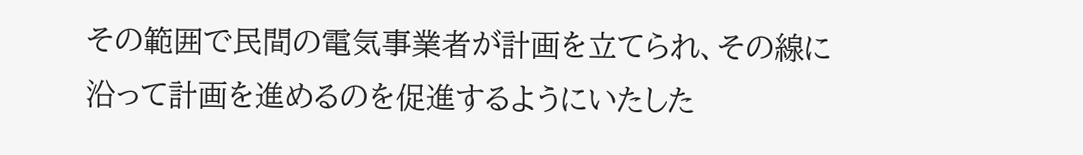その範囲で民間の電気事業者が計画を立てられ、その線に沿って計画を進めるのを促進するようにいたした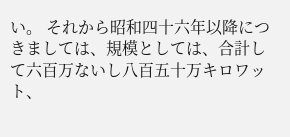い。 それから昭和四十六年以降につきましては、規模としては、合計して六百万ないし八百五十万キロワット、